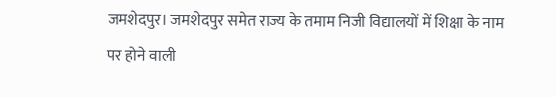जमशेदपुर। जमशेदपुर समेत राज्य के तमाम निजी विद्यालयों में शिक्षा के नाम पर होने वाली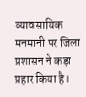व्यावसायिक मनमानी पर जिला प्रशासन ने कड़ा प्रहार किया है।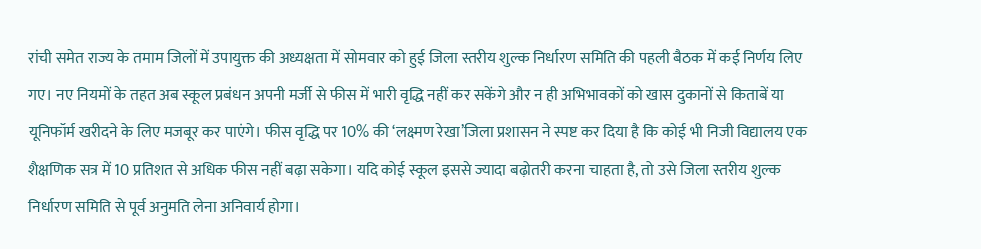रांची समेत राज्य के तमाम जिलों में उपायुक्त की अध्यक्षता में सोमवार को हुई जिला स्तरीय शुल्क निर्धारण समिति की पहली बैठक में कई निर्णय लिए गए। नए नियमों के तहत अब स्कूल प्रबंधन अपनी मर्जी से फीस में भारी वृद्धि नहीं कर सकेंगे और न ही अभिभावकों को खास दुकानों से किताबें या यूनिफॉर्म खरीदने के लिए मजबूर कर पाएंगे। फीस वृद्धि पर 10% की ‘लक्ष्मण रेखा’जिला प्रशासन ने स्पष्ट कर दिया है कि कोई भी निजी विद्यालय एक शैक्षणिक सत्र में 10 प्रतिशत से अधिक फीस नहीं बढ़ा सकेगा। यदि कोई स्कूल इससे ज्यादा बढ़ोतरी करना चाहता है, तो उसे जिला स्तरीय शुल्क निर्धारण समिति से पूर्व अनुमति लेना अनिवार्य होगा।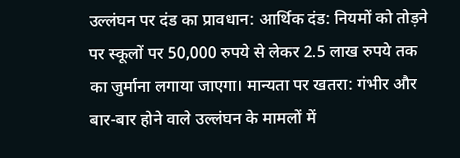उल्लंघन पर दंड का प्रावधान: आर्थिक दंड: नियमों को तोड़ने पर स्कूलों पर 50,000 रुपये से लेकर 2.5 लाख रुपये तक का जुर्माना लगाया जाएगा। मान्यता पर खतरा: गंभीर और बार-बार होने वाले उल्लंघन के मामलों में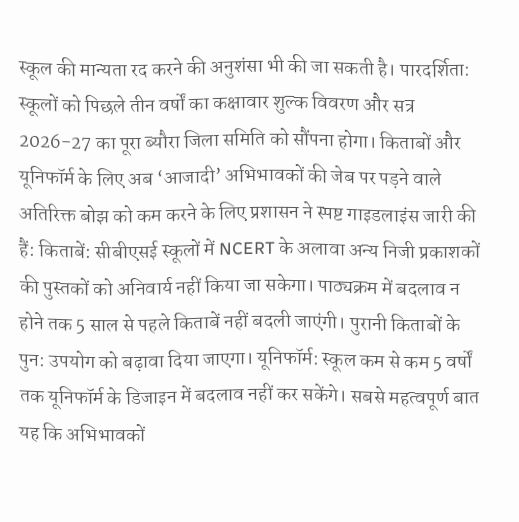स्कूल की मान्यता रद करने की अनुशंसा भी की जा सकती है। पारदर्शिता: स्कूलों को पिछले तीन वर्षों का कक्षावार शुल्क विवरण और सत्र 2026-27 का पूरा ब्यौरा जिला समिति को सौंपना होगा। किताबों और यूनिफॉर्म के लिए अब ‘आजादी’ अभिभावकों की जेब पर पड़ने वाले अतिरिक्त बोझ को कम करने के लिए प्रशासन ने स्पष्ट गाइडलाइंस जारी की हैं: किताबें: सीबीएसई स्कूलों में NCERT के अलावा अन्य निजी प्रकाशकों की पुस्तकों को अनिवार्य नहीं किया जा सकेगा। पाठ्यक्रम में बदलाव न होने तक 5 साल से पहले किताबें नहीं बदली जाएंगी। पुरानी किताबों के पुन: उपयोग को बढ़ावा दिया जाएगा। यूनिफॉर्म: स्कूल कम से कम 5 वर्षों तक यूनिफॉर्म के डिजाइन में बदलाव नहीं कर सकेंगे। सबसे महत्वपूर्ण बात यह कि अभिभावकों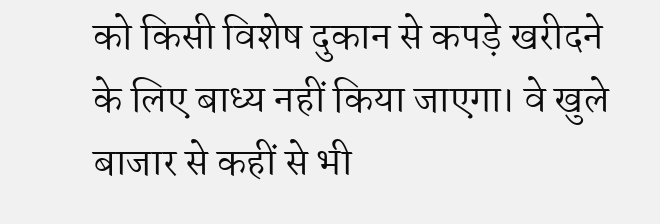को किसी विशेष दुकान से कपड़े खरीदने के लिए बाध्य नहीं किया जाएगा। वे खुले बाजार से कहीं से भी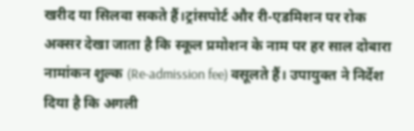खरीद या सिलवा सकते हैं।ट्रांसपोर्ट और री-एडमिशन पर रोक अक्सर देखा जाता है कि स्कूल प्रमोशन के नाम पर हर साल दोबारा नामांकन शुल्क (Re-admission fee) वसूलते हैं। उपायुक्त ने निर्देश दिया है कि अगली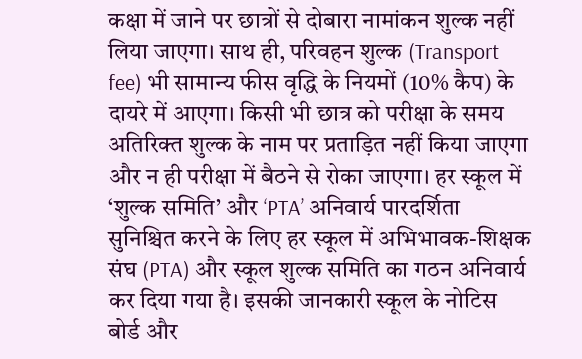कक्षा में जाने पर छात्रों से दोबारा नामांकन शुल्क नहीं लिया जाएगा। साथ ही, परिवहन शुल्क (Transport fee) भी सामान्य फीस वृद्धि के नियमों (10% कैप) के दायरे में आएगा। किसी भी छात्र को परीक्षा के समय अतिरिक्त शुल्क के नाम पर प्रताड़ित नहीं किया जाएगा और न ही परीक्षा में बैठने से रोका जाएगा। हर स्कूल में ‘शुल्क समिति’ और ‘PTA’ अनिवार्य पारदर्शिता सुनिश्चित करने के लिए हर स्कूल में अभिभावक-शिक्षक संघ (PTA) और स्कूल शुल्क समिति का गठन अनिवार्य कर दिया गया है। इसकी जानकारी स्कूल के नोटिस बोर्ड और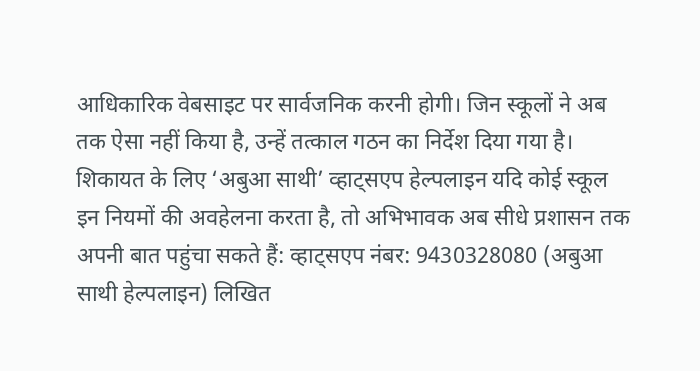आधिकारिक वेबसाइट पर सार्वजनिक करनी होगी। जिन स्कूलों ने अब तक ऐसा नहीं किया है, उन्हें तत्काल गठन का निर्देश दिया गया है। शिकायत के लिए ‘अबुआ साथी’ व्हाट्सएप हेल्पलाइन यदि कोई स्कूल इन नियमों की अवहेलना करता है, तो अभिभावक अब सीधे प्रशासन तक अपनी बात पहुंचा सकते हैं: व्हाट्सएप नंबर: 9430328080 (अबुआ साथी हेल्पलाइन) लिखित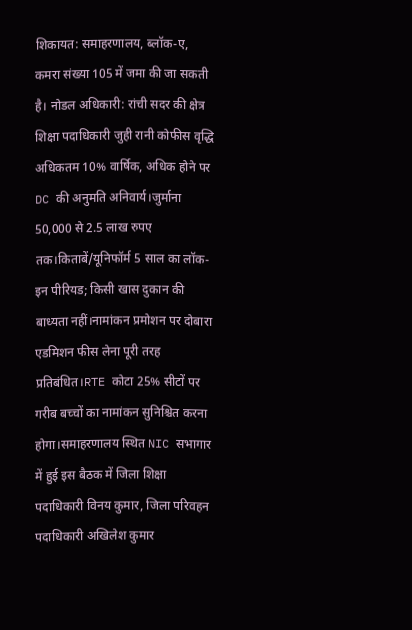शिकायत: समाहरणालय, ब्लॉक-ए, कमरा संख्या 105 में जमा की जा सकती है। नोडल अधिकारी: रांची सदर की क्षेत्र शिक्षा पदाधिकारी जुही रानी कोफीस वृद्धि अधिकतम 10% वार्षिक, अधिक होने पर DC की अनुमति अनिवार्य।जुर्माना 50,000 से 2.5 लाख रुपए तक।किताबें/यूनिफॉर्म 5 साल का लॉक-इन पीरियड; किसी खास दुकान की बाध्यता नहीं।नामांकन प्रमोशन पर दोबारा एडमिशन फीस लेना पूरी तरह प्रतिबंधित।RTE कोटा 25% सीटों पर गरीब बच्चों का नामांकन सुनिश्चित करना होगा।समाहरणालय स्थित NIC सभागार में हुई इस बैठक में जिला शिक्षा पदाधिकारी विनय कुमार, जिला परिवहन पदाधिकारी अखिलेश कुमार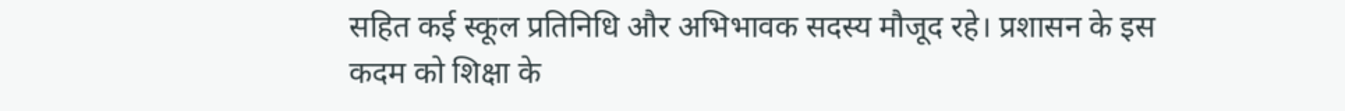सहित कई स्कूल प्रतिनिधि और अभिभावक सदस्य मौजूद रहे। प्रशासन के इस कदम को शिक्षा के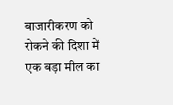बाजारीकरण को रोकने की दिशा में एक बड़ा मील का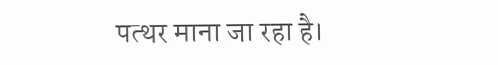पत्थर माना जा रहा है।